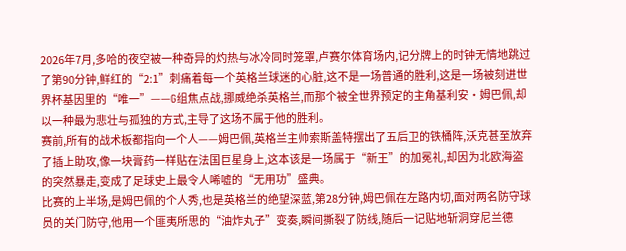2026年7月,多哈的夜空被一种奇异的灼热与冰冷同时笼罩,卢赛尔体育场内,记分牌上的时钟无情地跳过了第90分钟,鲜红的“2:1”刺痛着每一个英格兰球迷的心脏,这不是一场普通的胜利,这是一场被刻进世界杯基因里的“唯一”——G组焦点战,挪威绝杀英格兰,而那个被全世界预定的主角基利安·姆巴佩,却以一种最为悲壮与孤独的方式,主导了这场不属于他的胜利。
赛前,所有的战术板都指向一个人——姆巴佩,英格兰主帅索斯盖特摆出了五后卫的铁桶阵,沃克甚至放弃了插上助攻,像一块膏药一样贴在法国巨星身上,这本该是一场属于“新王”的加冕礼,却因为北欧海盗的突然暴走,变成了足球史上最令人唏嘘的“无用功”盛典。
比赛的上半场,是姆巴佩的个人秀,也是英格兰的绝望深蓝,第28分钟,姆巴佩在左路内切,面对两名防守球员的关门防守,他用一个匪夷所思的“油炸丸子”变奏,瞬间撕裂了防线,随后一记贴地斩洞穿尼兰德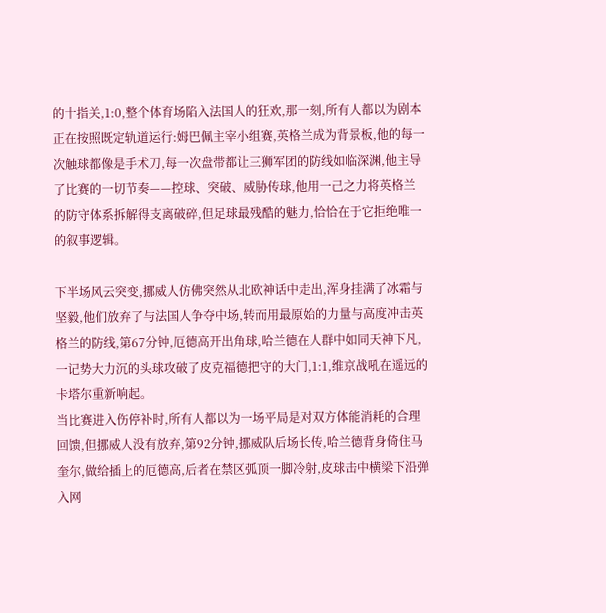的十指关,1:0,整个体育场陷入法国人的狂欢,那一刻,所有人都以为剧本正在按照既定轨道运行:姆巴佩主宰小组赛,英格兰成为背景板,他的每一次触球都像是手术刀,每一次盘带都让三狮军团的防线如临深渊,他主导了比赛的一切节奏——控球、突破、威胁传球,他用一己之力将英格兰的防守体系拆解得支离破碎,但足球最残酷的魅力,恰恰在于它拒绝唯一的叙事逻辑。

下半场风云突变,挪威人仿佛突然从北欧神话中走出,浑身挂满了冰霜与坚毅,他们放弃了与法国人争夺中场,转而用最原始的力量与高度冲击英格兰的防线,第67分钟,厄德高开出角球,哈兰德在人群中如同天神下凡,一记势大力沉的头球攻破了皮克福德把守的大门,1:1,维京战吼在遥远的卡塔尔重新响起。
当比赛进入伤停补时,所有人都以为一场平局是对双方体能消耗的合理回馈,但挪威人没有放弃,第92分钟,挪威队后场长传,哈兰德背身倚住马奎尔,做给插上的厄德高,后者在禁区弧顶一脚冷射,皮球击中横梁下沿弹入网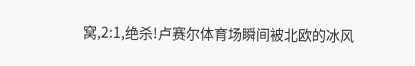窝,2:1,绝杀!卢赛尔体育场瞬间被北欧的冰风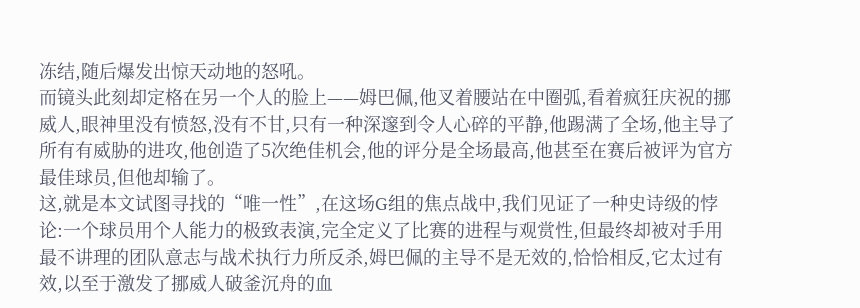冻结,随后爆发出惊天动地的怒吼。
而镜头此刻却定格在另一个人的脸上——姆巴佩,他叉着腰站在中圈弧,看着疯狂庆祝的挪威人,眼神里没有愤怒,没有不甘,只有一种深邃到令人心碎的平静,他踢满了全场,他主导了所有有威胁的进攻,他创造了5次绝佳机会,他的评分是全场最高,他甚至在赛后被评为官方最佳球员,但他却输了。
这,就是本文试图寻找的“唯一性”,在这场G组的焦点战中,我们见证了一种史诗级的悖论:一个球员用个人能力的极致表演,完全定义了比赛的进程与观赏性,但最终却被对手用最不讲理的团队意志与战术执行力所反杀,姆巴佩的主导不是无效的,恰恰相反,它太过有效,以至于激发了挪威人破釜沉舟的血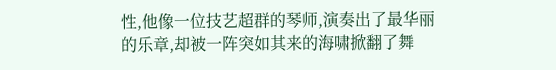性,他像一位技艺超群的琴师,演奏出了最华丽的乐章,却被一阵突如其来的海啸掀翻了舞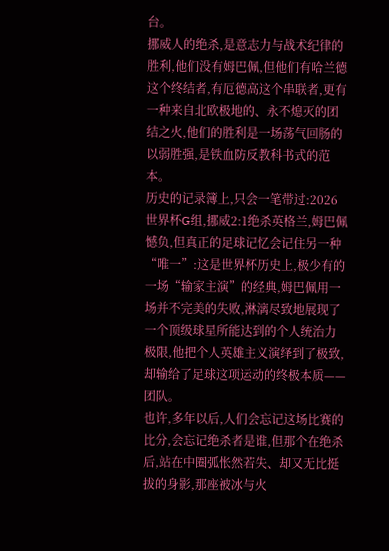台。
挪威人的绝杀,是意志力与战术纪律的胜利,他们没有姆巴佩,但他们有哈兰德这个终结者,有厄德高这个串联者,更有一种来自北欧极地的、永不熄灭的团结之火,他们的胜利是一场荡气回肠的以弱胜强,是铁血防反教科书式的范本。
历史的记录簿上,只会一笔带过:2026世界杯G组,挪威2:1绝杀英格兰,姆巴佩憾负,但真正的足球记忆会记住另一种“唯一”:这是世界杯历史上,极少有的一场“输家主演”的经典,姆巴佩用一场并不完美的失败,淋漓尽致地展现了一个顶级球星所能达到的个人统治力极限,他把个人英雄主义演绎到了极致,却输给了足球这项运动的终极本质——团队。
也许,多年以后,人们会忘记这场比赛的比分,会忘记绝杀者是谁,但那个在绝杀后,站在中圈弧怅然若失、却又无比挺拔的身影,那座被冰与火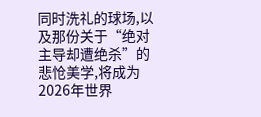同时洗礼的球场,以及那份关于“绝对主导却遭绝杀”的悲怆美学,将成为2026年世界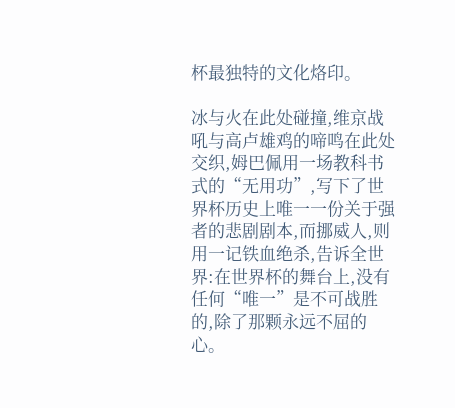杯最独特的文化烙印。

冰与火在此处碰撞,维京战吼与高卢雄鸡的啼鸣在此处交织,姆巴佩用一场教科书式的“无用功”,写下了世界杯历史上唯一一份关于强者的悲剧剧本,而挪威人,则用一记铁血绝杀,告诉全世界:在世界杯的舞台上,没有任何“唯一”是不可战胜的,除了那颗永远不屈的心。